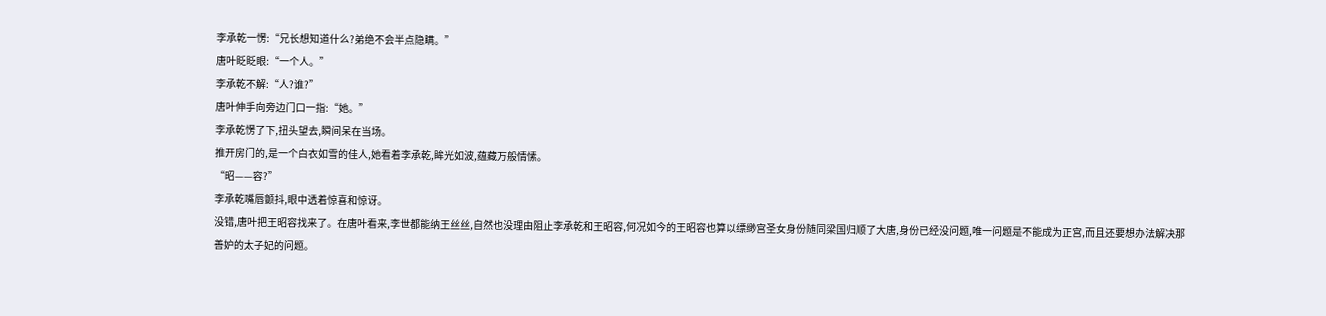李承乾一愣:“兄长想知道什么?弟绝不会半点隐瞒。”
唐叶眨眨眼:“一个人。”
李承乾不解:“人?谁?”
唐叶伸手向旁边门口一指:“她。”
李承乾愣了下,扭头望去,瞬间呆在当场。
推开房门的,是一个白衣如雪的佳人,她看着李承乾,眸光如波,蕴藏万般情愫。
“昭——容?”
李承乾嘴唇颤抖,眼中透着惊喜和惊讶。
没错,唐叶把王昭容找来了。在唐叶看来,李世都能纳王丝丝,自然也没理由阻止李承乾和王昭容,何况如今的王昭容也算以缥缈宫圣女身份随同梁国归顺了大唐,身份已经没问题,唯一问题是不能成为正宫,而且还要想办法解决那善妒的太子妃的问题。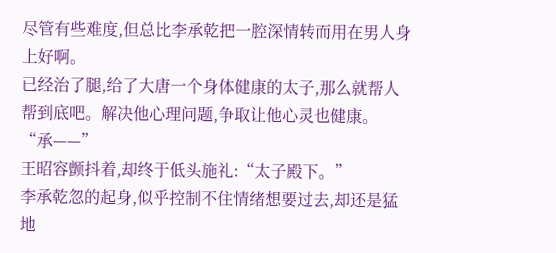尽管有些难度,但总比李承乾把一腔深情转而用在男人身上好啊。
已经治了腿,给了大唐一个身体健康的太子,那么就帮人帮到底吧。解决他心理问题,争取让他心灵也健康。
“承——”
王昭容颤抖着,却终于低头施礼:“太子殿下。”
李承乾忽的起身,似乎控制不住情绪想要过去,却还是猛地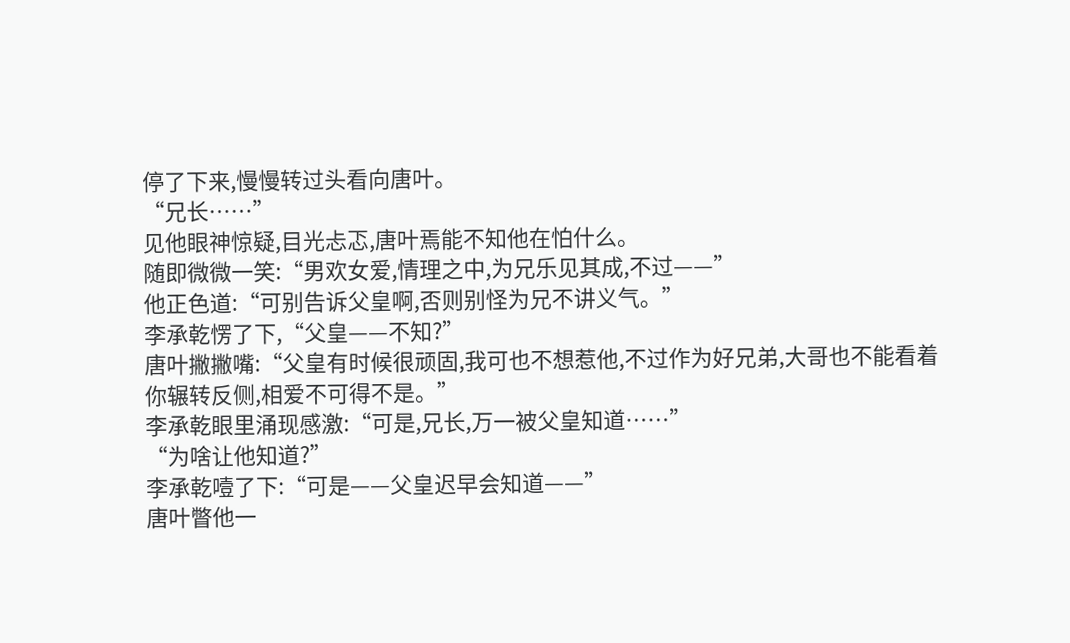停了下来,慢慢转过头看向唐叶。
“兄长……”
见他眼神惊疑,目光忐忑,唐叶焉能不知他在怕什么。
随即微微一笑:“男欢女爱,情理之中,为兄乐见其成,不过——”
他正色道:“可别告诉父皇啊,否则别怪为兄不讲义气。”
李承乾愣了下,“父皇——不知?”
唐叶撇撇嘴:“父皇有时候很顽固,我可也不想惹他,不过作为好兄弟,大哥也不能看着你辗转反侧,相爱不可得不是。”
李承乾眼里涌现感激:“可是,兄长,万一被父皇知道……”
“为啥让他知道?”
李承乾噎了下:“可是——父皇迟早会知道——”
唐叶瞥他一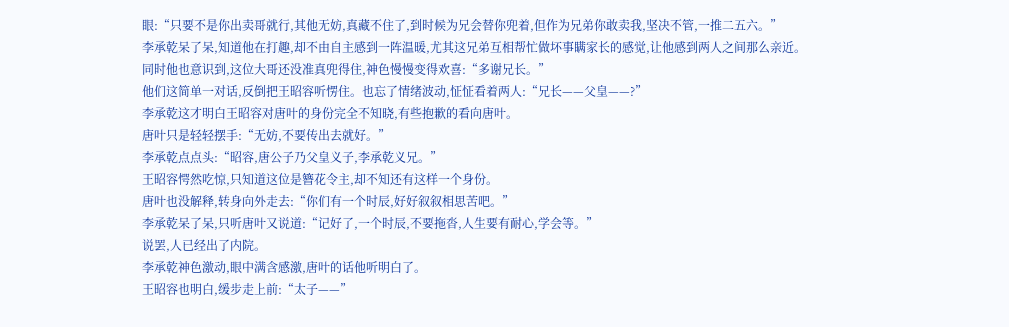眼:“只要不是你出卖哥就行,其他无妨,真藏不住了,到时候为兄会替你兜着,但作为兄弟你敢卖我,坚决不管,一推二五六。”
李承乾呆了呆,知道他在打趣,却不由自主感到一阵温暖,尤其这兄弟互相帮忙做坏事瞒家长的感觉,让他感到两人之间那么亲近。
同时他也意识到,这位大哥还没准真兜得住,神色慢慢变得欢喜:“多谢兄长。”
他们这简单一对话,反倒把王昭容听愣住。也忘了情绪波动,怔怔看着两人:“兄长——父皇——?”
李承乾这才明白王昭容对唐叶的身份完全不知晓,有些抱歉的看向唐叶。
唐叶只是轻轻摆手:“无妨,不要传出去就好。”
李承乾点点头:“昭容,唐公子乃父皇义子,李承乾义兄。”
王昭容愕然吃惊,只知道这位是簪花令主,却不知还有这样一个身份。
唐叶也没解释,转身向外走去:“你们有一个时辰,好好叙叙相思苦吧。”
李承乾呆了呆,只听唐叶又说道:“记好了,一个时辰,不要拖沓,人生要有耐心,学会等。”
说罢,人已经出了内院。
李承乾神色激动,眼中满含感激,唐叶的话他听明白了。
王昭容也明白,缓步走上前:“太子——”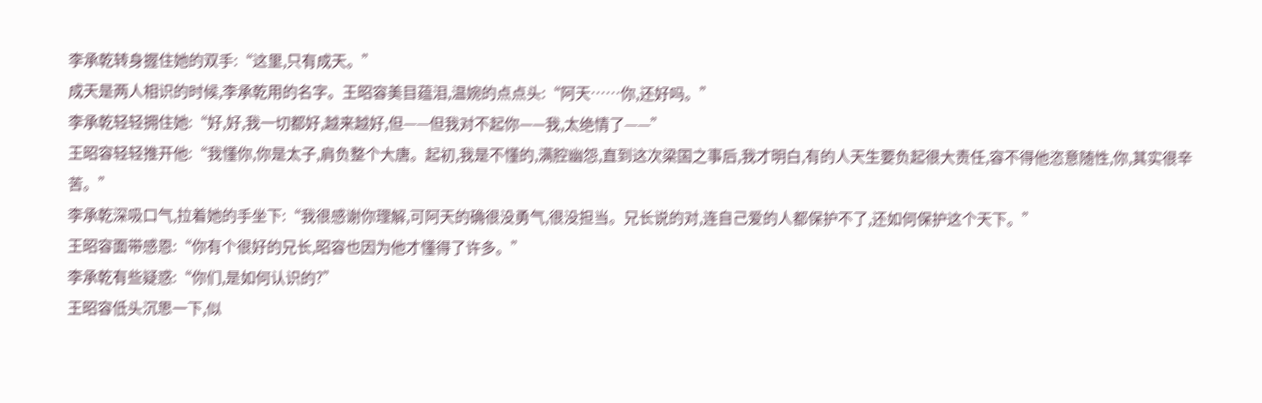李承乾转身握住她的双手:“这里,只有成天。”
成天是两人相识的时候,李承乾用的名字。王昭容美目蕴泪,温婉的点点头:“阿天……你,还好吗。”
李承乾轻轻拥住她:“好,好,我一切都好,越来越好,但——但我对不起你——我,太绝情了——”
王昭容轻轻推开他:“我懂你,你是太子,肩负整个大唐。起初,我是不懂的,满腔幽怨,直到这次梁国之事后,我才明白,有的人天生要负起很大责任,容不得他恣意随性,你,其实很辛苦。”
李承乾深吸口气,拉着她的手坐下:“我很感谢你理解,可阿天的确很没勇气,很没担当。兄长说的对,连自己爱的人都保护不了,还如何保护这个天下。”
王昭容面带感恩:“你有个很好的兄长,昭容也因为他才懂得了许多。”
李承乾有些疑惑:“你们,是如何认识的?”
王昭容低头沉思一下,似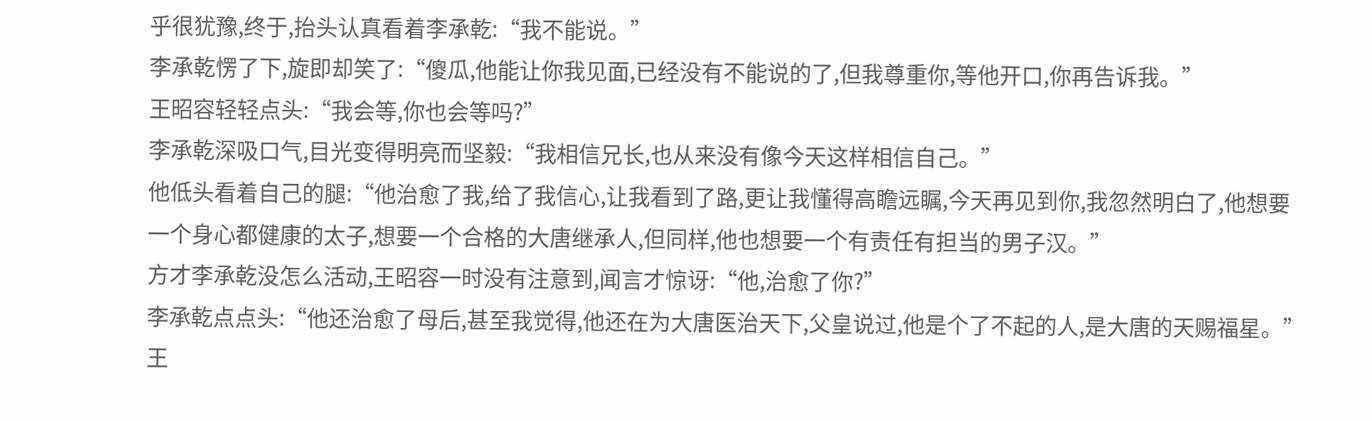乎很犹豫,终于,抬头认真看着李承乾:“我不能说。”
李承乾愣了下,旋即却笑了:“傻瓜,他能让你我见面,已经没有不能说的了,但我尊重你,等他开口,你再告诉我。”
王昭容轻轻点头:“我会等,你也会等吗?”
李承乾深吸口气,目光变得明亮而坚毅:“我相信兄长,也从来没有像今天这样相信自己。”
他低头看着自己的腿:“他治愈了我,给了我信心,让我看到了路,更让我懂得高瞻远瞩,今天再见到你,我忽然明白了,他想要一个身心都健康的太子,想要一个合格的大唐继承人,但同样,他也想要一个有责任有担当的男子汉。”
方才李承乾没怎么活动,王昭容一时没有注意到,闻言才惊讶:“他,治愈了你?”
李承乾点点头:“他还治愈了母后,甚至我觉得,他还在为大唐医治天下,父皇说过,他是个了不起的人,是大唐的天赐福星。”
王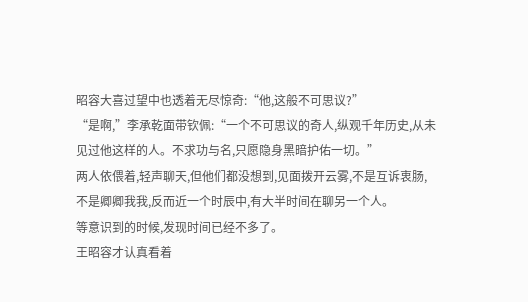昭容大喜过望中也透着无尽惊奇:“他,这般不可思议?”
“是啊,”李承乾面带钦佩:“一个不可思议的奇人,纵观千年历史,从未见过他这样的人。不求功与名,只愿隐身黑暗护佑一切。”
两人依偎着,轻声聊天,但他们都没想到,见面拨开云雾,不是互诉衷肠,不是卿卿我我,反而近一个时辰中,有大半时间在聊另一个人。
等意识到的时候,发现时间已经不多了。
王昭容才认真看着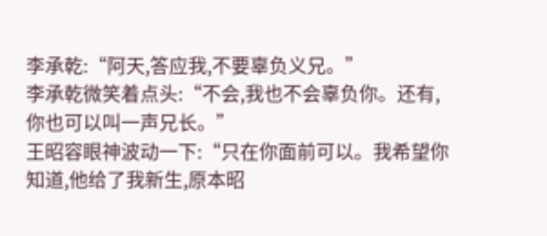李承乾:“阿天,答应我,不要辜负义兄。”
李承乾微笑着点头:“不会,我也不会辜负你。还有,你也可以叫一声兄长。”
王昭容眼神波动一下:“只在你面前可以。我希望你知道,他给了我新生,原本昭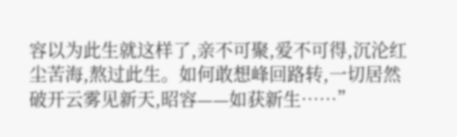容以为此生就这样了,亲不可聚,爱不可得,沉沦红尘苦海,熬过此生。如何敢想峰回路转,一切居然破开云雾见新天,昭容——如获新生……”